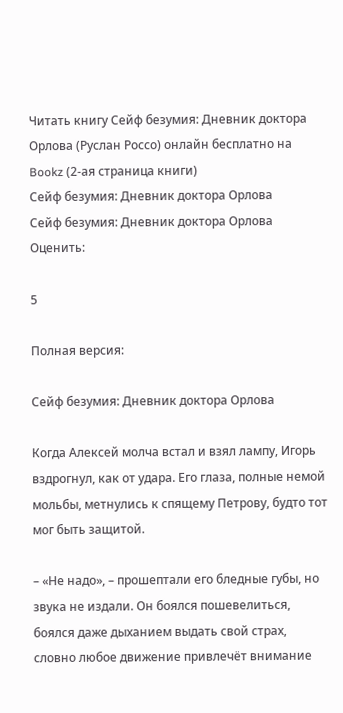Читать книгу Сейф безумия: Дневник доктора Орлова (Руслан Россо) онлайн бесплатно на Bookz (2-ая страница книги)
Сейф безумия: Дневник доктора Орлова
Сейф безумия: Дневник доктора Орлова
Оценить:

5

Полная версия:

Сейф безумия: Дневник доктора Орлова

Когда Алексей молча встал и взял лампу, Игорь вздрогнул, как от удара. Его глаза, полные немой мольбы, метнулись к спящему Петрову, будто тот мог быть защитой.

– «Не надо», – прошептали его бледные губы, но звука не издали. Он боялся пошевелиться, боялся даже дыханием выдать свой страх, словно любое движение привлечёт внимание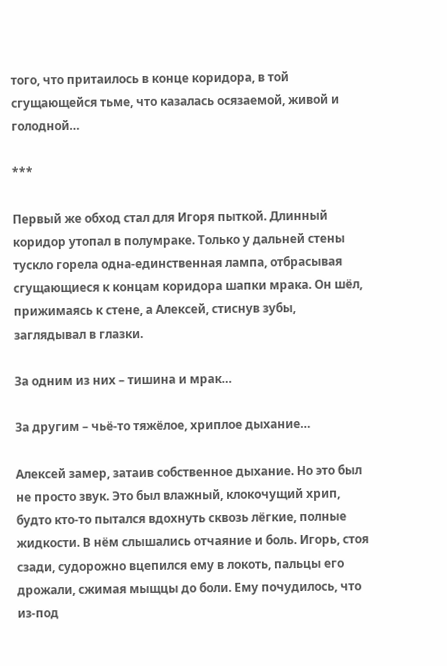того, что притаилось в конце коридора, в той сгущающейся тьме, что казалась осязаемой, живой и голодной…

***

Первый же обход стал для Игоря пыткой. Длинный коридор утопал в полумраке. Только у дальней стены тускло горела одна-единственная лампа, отбрасывая сгущающиеся к концам коридора шапки мрака. Он шёл, прижимаясь к стене, а Алексей, стиснув зубы, заглядывал в глазки.

За одним из них – тишина и мрак…

За другим – чьё-то тяжёлое, хриплое дыхание…

Алексей замер, затаив собственное дыхание. Но это был не просто звук. Это был влажный, клокочущий хрип, будто кто-то пытался вдохнуть сквозь лёгкие, полные жидкости. В нём слышались отчаяние и боль. Игорь, стоя сзади, судорожно вцепился ему в локоть, пальцы его дрожали, сжимая мыщцы до боли. Ему почудилось, что из-под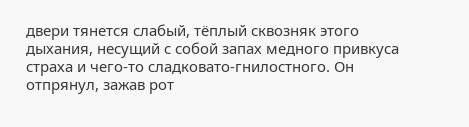двери тянется слабый, тёплый сквозняк этого дыхания, несущий с собой запах медного привкуса страха и чего-то сладковато-гнилостного. Он отпрянул, зажав рот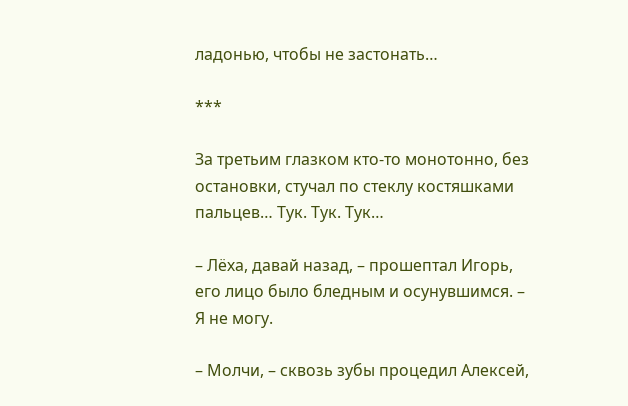ладонью, чтобы не застонать…

***

За третьим глазком кто-то монотонно, без остановки, стучал по стеклу костяшками пальцев… Тук. Тук. Тук…

– Лёха, давай назад, – прошептал Игорь, его лицо было бледным и осунувшимся. – Я не могу.

– Молчи, – сквозь зубы процедил Алексей,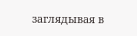заглядывая в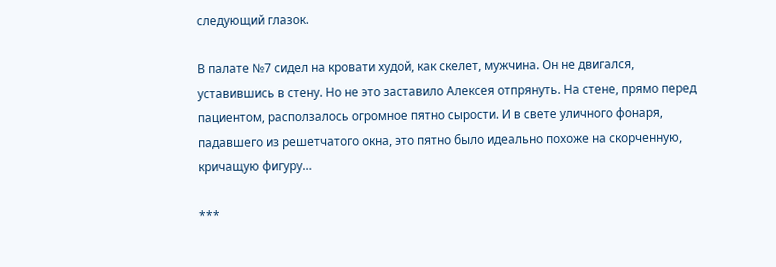следующий глазок.

В палате №7 сидел на кровати худой, как скелет, мужчина. Он не двигался, уставившись в стену. Но не это заставило Алексея отпрянуть. На стене, прямо перед пациентом, расползалось огромное пятно сырости. И в свете уличного фонаря, падавшего из решетчатого окна, это пятно было идеально похоже на скорченную, кричащую фигуру…

***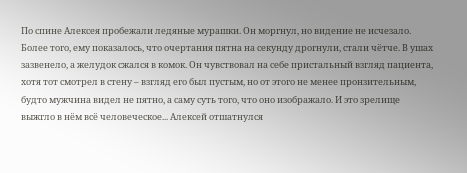По спине Алексея пробежали ледяные мурашки. Он моргнул, но видение не исчезало. Более того, ему показалось, что очертания пятна на секунду дрогнули, стали чётче. В ушах зазвенело, а желудок сжался в комок. Он чувствовал на себе пристальный взгляд пациента, хотя тот смотрел в стену – взгляд его был пустым, но от этого не менее пронзительным, будто мужчина видел не пятно, а саму суть того, что оно изображало. И это зрелище выжгло в нём всё человеческое... Алексей отшатнулся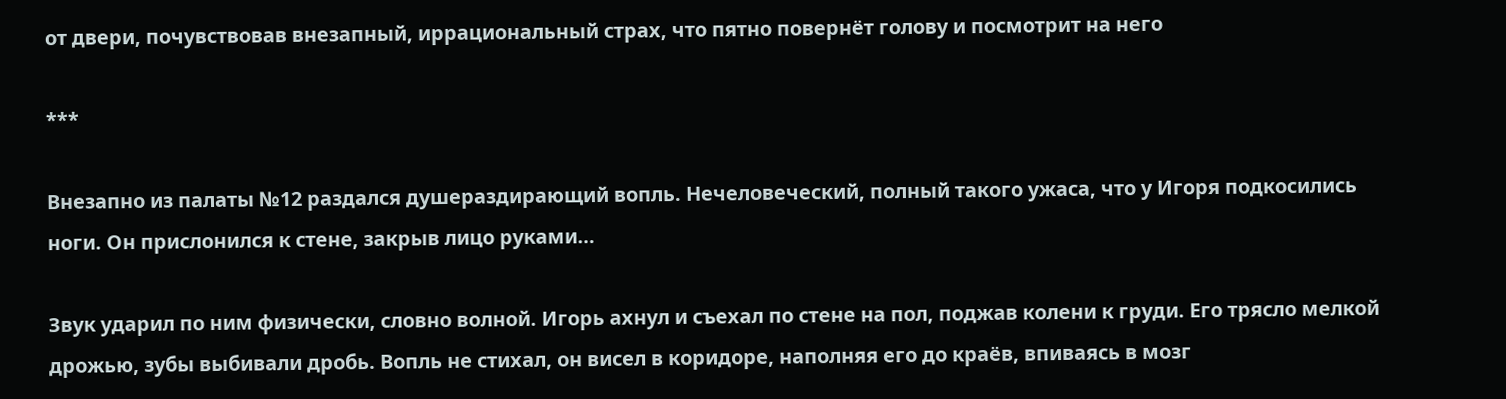от двери, почувствовав внезапный, иррациональный страх, что пятно повернёт голову и посмотрит на него

***

Внезапно из палаты №12 раздался душераздирающий вопль. Нечеловеческий, полный такого ужаса, что у Игоря подкосились ноги. Он прислонился к стене, закрыв лицо руками…

Звук ударил по ним физически, словно волной. Игорь ахнул и съехал по стене на пол, поджав колени к груди. Его трясло мелкой дрожью, зубы выбивали дробь. Вопль не стихал, он висел в коридоре, наполняя его до краёв, впиваясь в мозг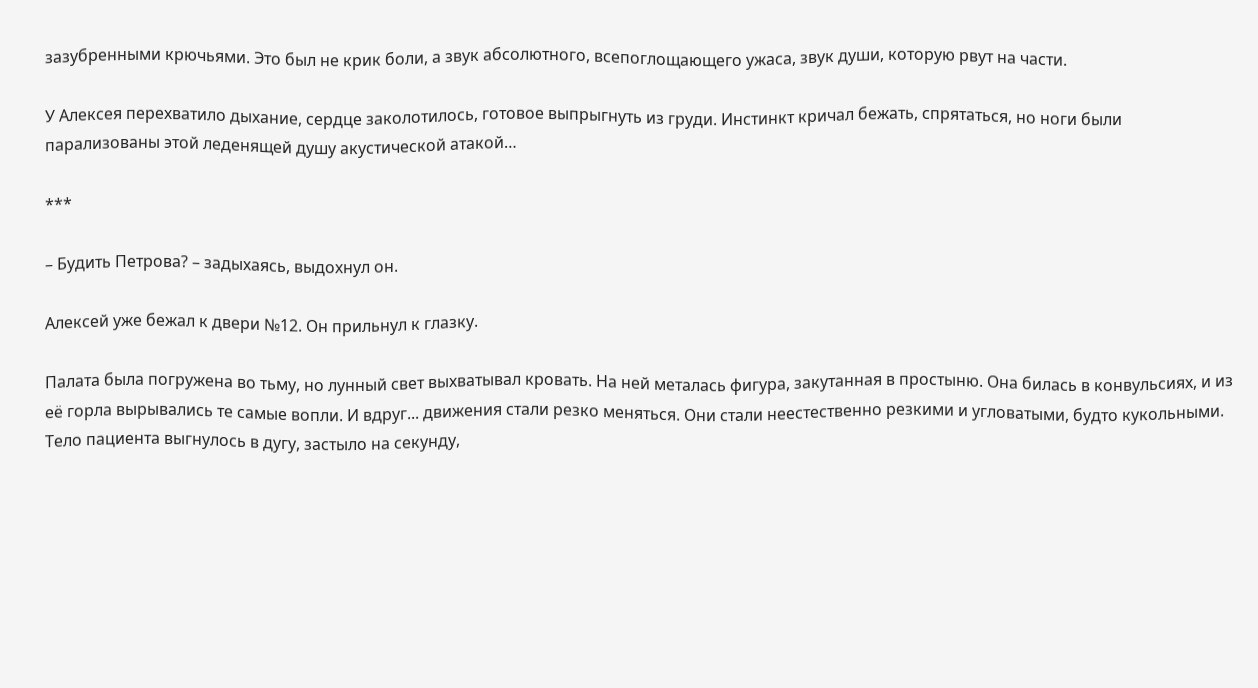зазубренными крючьями. Это был не крик боли, а звук абсолютного, всепоглощающего ужаса, звук души, которую рвут на части.

У Алексея перехватило дыхание, сердце заколотилось, готовое выпрыгнуть из груди. Инстинкт кричал бежать, спрятаться, но ноги были парализованы этой леденящей душу акустической атакой…

***

– Будить Петрова? – задыхаясь, выдохнул он.

Алексей уже бежал к двери №12. Он прильнул к глазку.

Палата была погружена во тьму, но лунный свет выхватывал кровать. На ней металась фигура, закутанная в простыню. Она билась в конвульсиях, и из её горла вырывались те самые вопли. И вдруг... движения стали резко меняться. Они стали неестественно резкими и угловатыми, будто кукольными. Тело пациента выгнулось в дугу, застыло на секунду,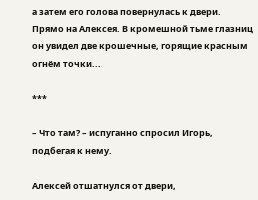а затем его голова повернулась к двери. Прямо на Алексея. В кромешной тьме глазниц он увидел две крошечные, горящие красным огнём точки...

***

– Что там? – испуганно спросил Игорь, подбегая к нему.

Алексей отшатнулся от двери,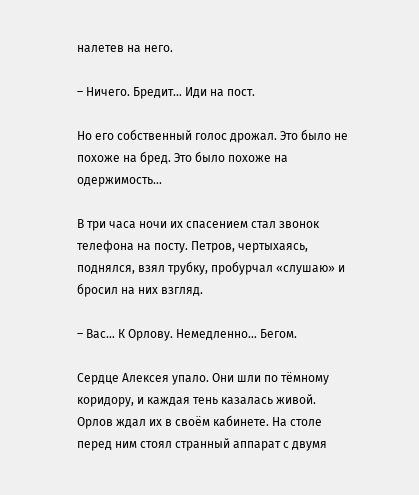налетев на него.

– Ничего. Бредит… Иди на пост.

Но его собственный голос дрожал. Это было не похоже на бред. Это было похоже на одержимость...

В три часа ночи их спасением стал звонок телефона на посту. Петров, чертыхаясь, поднялся, взял трубку, пробурчал «слушаю» и бросил на них взгляд.

– Вас… К Орлову. Немедленно… Бегом.

Сердце Алексея упало. Они шли по тёмному коридору, и каждая тень казалась живой. Орлов ждал их в своём кабинете. На столе перед ним стоял странный аппарат с двумя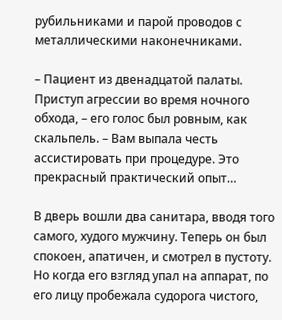рубильниками и парой проводов с металлическими наконечниками.

– Пациент из двенадцатой палаты. Приступ агрессии во время ночного обхода, – его голос был ровным, как скальпель. – Вам выпала честь ассистировать при процедуре. Это прекрасный практический опыт…

В дверь вошли два санитара, вводя того самого, худого мужчину. Теперь он был спокоен, апатичен, и смотрел в пустоту. Но когда его взгляд упал на аппарат, по его лицу пробежала судорога чистого,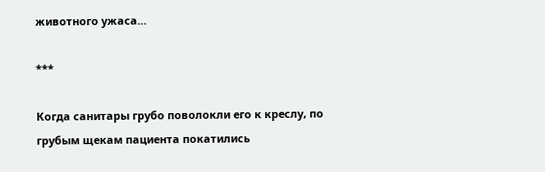животного ужаса…

***

Когда санитары грубо поволокли его к креслу, по грубым щекам пациента покатились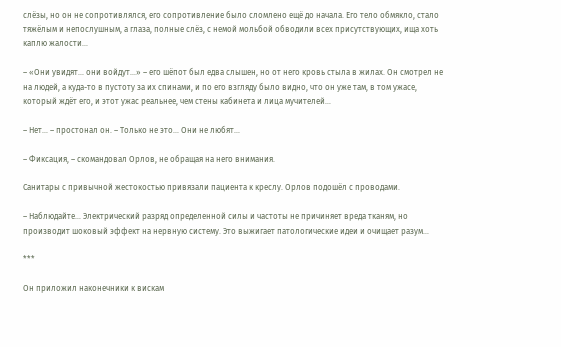слёзы, но он не сопротивлялся, его сопротивление было сломлено ещё до начала. Его тело обмякло, стало тяжёлым и непослушным, а глаза, полные слёз, с немой мольбой обводили всех присутствующих, ища хоть каплю жалости...

– «Они увидят... они войдут...» – его шёпот был едва слышен, но от него кровь стыла в жилах. Он смотрел не на людей, а куда-то в пустоту за их спинами, и по его взгляду было видно, что он уже там, в том ужасе, который ждёт его, и этот ужас реальнее, чем стены кабинета и лица мучителей…

– Нет... – простонал он. – Только не это... Они не любят...

– Фиксация, – скомандовал Орлов, не обращая на него внимания.

Санитары с привычной жестокостью привязали пациента к креслу. Орлов подошёл с проводами.

– Наблюдайте… Электрический разряд определенной силы и частоты не причиняет вреда тканям, но производит шоковый эффект на нервную систему. Это выжигает патологические идеи и очищает разум…

***

Он приложил наконечники к вискам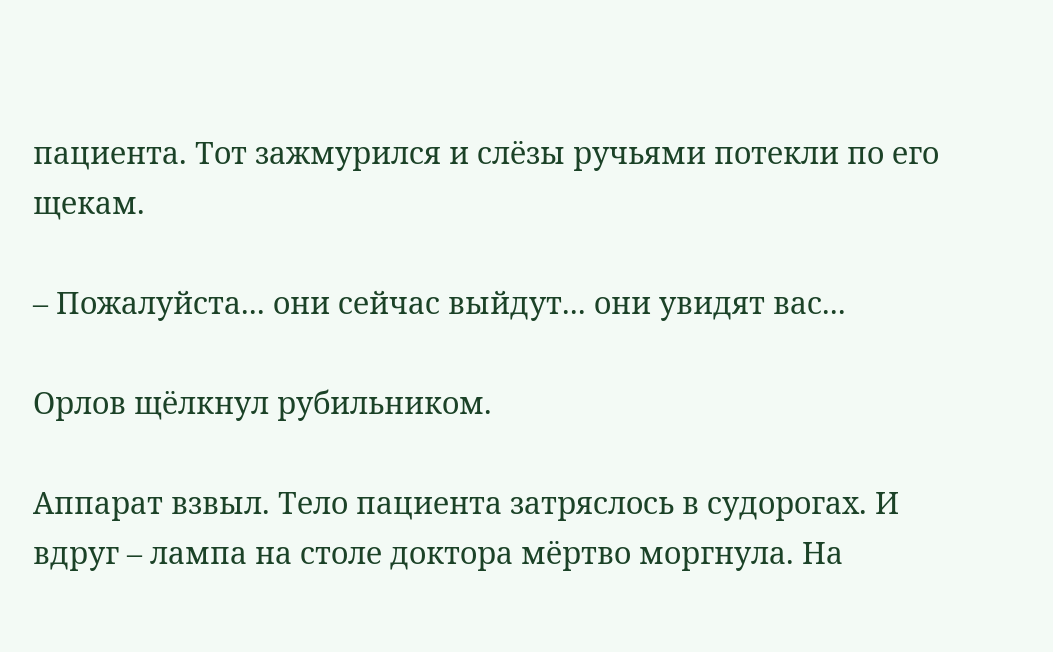пациента. Тот зажмурился и слёзы ручьями потекли по его щекам.

– Пожалуйста... они сейчас выйдут... они увидят вас...

Орлов щёлкнул рубильником.

Аппарат взвыл. Тело пациента затряслось в судорогах. И вдруг – лампа на столе доктора мёртво моргнула. На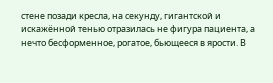стене позади кресла, на секунду, гигантской и искажённой тенью отразилась не фигура пациента, а нечто бесформенное, рогатое, бьющееся в ярости. В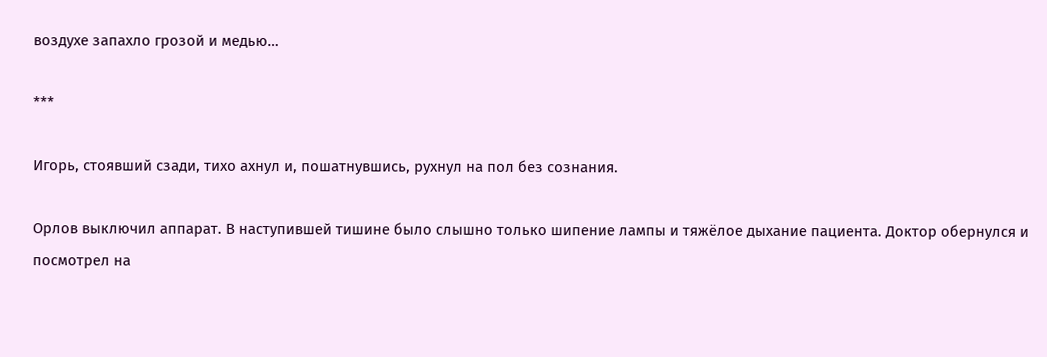воздухе запахло грозой и медью…

***

Игорь, стоявший сзади, тихо ахнул и, пошатнувшись, рухнул на пол без сознания.

Орлов выключил аппарат. В наступившей тишине было слышно только шипение лампы и тяжёлое дыхание пациента. Доктор обернулся и посмотрел на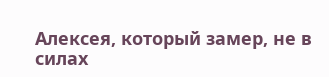Алексея, который замер, не в силах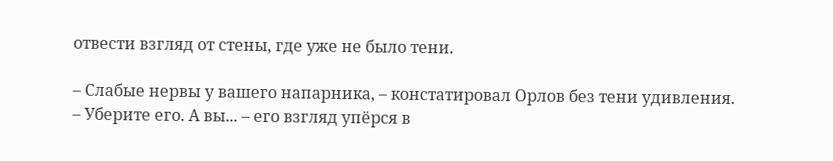отвести взгляд от стены, где уже не было тени.

– Слабые нервы у вашего напарника, – констатировал Орлов без тени удивления. – Уберите его. А вы... – его взгляд упёрся в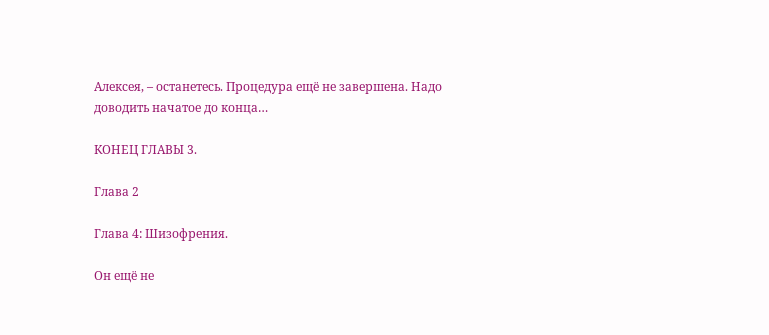Алексея, – останетесь. Процедура ещё не завершена. Надо доводить начатое до конца…

КОНЕЦ ГЛАВЫ 3.

Глава 2

Глава 4: Шизофрения.

Он ещё не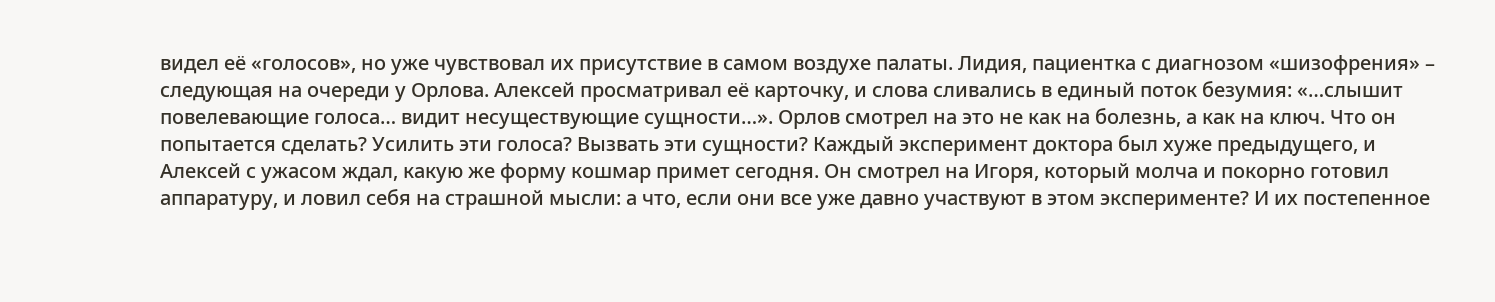видел её «голосов», но уже чувствовал их присутствие в самом воздухе палаты. Лидия, пациентка с диагнозом «шизофрения» – следующая на очереди у Орлова. Алексей просматривал её карточку, и слова сливались в единый поток безумия: «…слышит повелевающие голоса… видит несуществующие сущности…». Орлов смотрел на это не как на болезнь, а как на ключ. Что он попытается сделать? Усилить эти голоса? Вызвать эти сущности? Каждый эксперимент доктора был хуже предыдущего, и Алексей с ужасом ждал, какую же форму кошмар примет сегодня. Он смотрел на Игоря, который молча и покорно готовил аппаратуру, и ловил себя на страшной мысли: а что, если они все уже давно участвуют в этом эксперименте? И их постепенное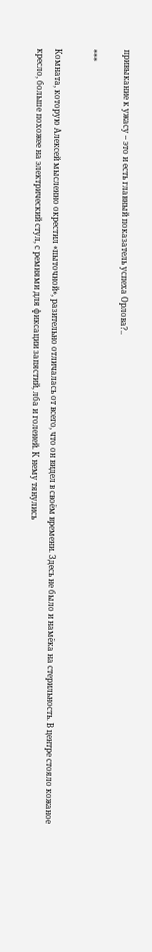привыкание к ужасу – это и есть главный показатель успеха Орлова?..

***

Комната, которую Алексей мысленно окрестил «пыточной», разительно отличалась от всего, что он видел в своём времени. Здесь не было и намёка на стерильность. В центре стояло кожаное кресло, больше похожее на электрический стул, с ремнями для фиксации запястий, лба и голеней. К нему тянулись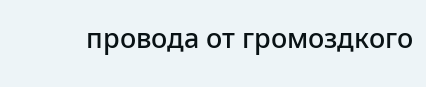провода от громоздкого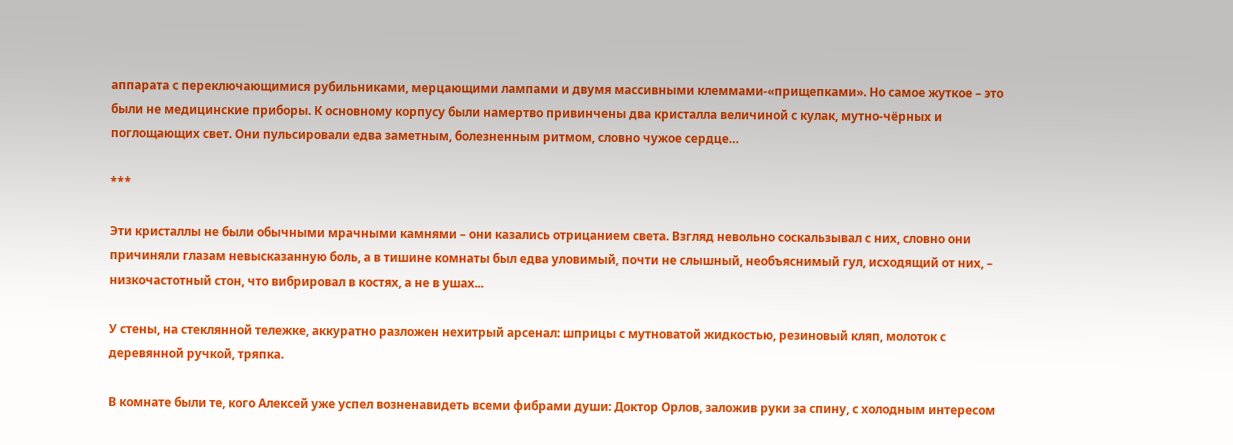аппарата с переключающимися рубильниками, мерцающими лампами и двумя массивными клеммами-«прищепками». Но самое жуткое – это были не медицинские приборы. К основному корпусу были намертво привинчены два кристалла величиной с кулак, мутно-чёрных и поглощающих свет. Они пульсировали едва заметным, болезненным ритмом, словно чужое сердце…

***

Эти кристаллы не были обычными мрачными камнями – они казались отрицанием света. Взгляд невольно соскальзывал с них, словно они причиняли глазам невысказанную боль, а в тишине комнаты был едва уловимый, почти не слышный, необъяснимый гул, исходящий от них, – низкочастотный стон, что вибрировал в костях, а не в ушах...

У стены, на стеклянной тележке, аккуратно разложен нехитрый арсенал: шприцы с мутноватой жидкостью, резиновый кляп, молоток с деревянной ручкой, тряпка.

В комнате были те, кого Алексей уже успел возненавидеть всеми фибрами души: Доктор Орлов, заложив руки за спину, с холодным интересом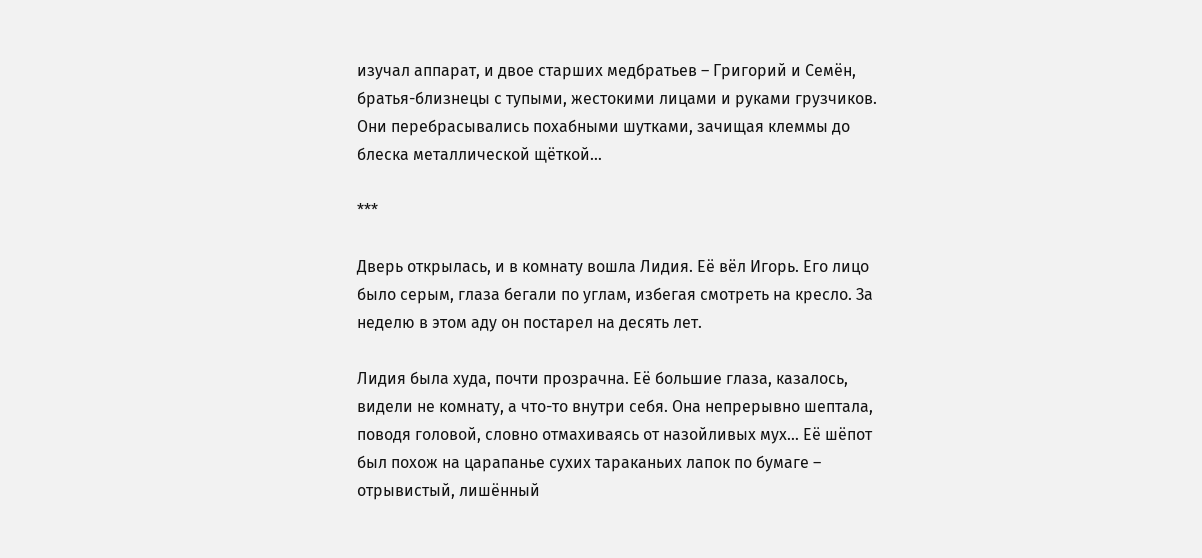изучал аппарат, и двое старших медбратьев – Григорий и Семён, братья-близнецы с тупыми, жестокими лицами и руками грузчиков. Они перебрасывались похабными шутками, зачищая клеммы до блеска металлической щёткой…

***

Дверь открылась, и в комнату вошла Лидия. Её вёл Игорь. Его лицо было серым, глаза бегали по углам, избегая смотреть на кресло. За неделю в этом аду он постарел на десять лет.

Лидия была худа, почти прозрачна. Её большие глаза, казалось, видели не комнату, а что-то внутри себя. Она непрерывно шептала, поводя головой, словно отмахиваясь от назойливых мух… Её шёпот был похож на царапанье сухих тараканьих лапок по бумаге – отрывистый, лишённый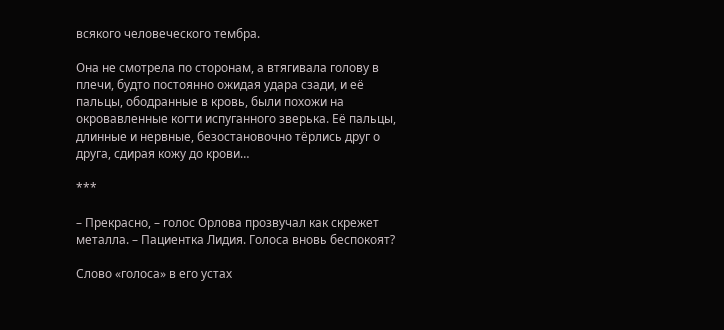всякого человеческого тембра.

Она не смотрела по сторонам, а втягивала голову в плечи, будто постоянно ожидая удара сзади, и её пальцы, ободранные в кровь, были похожи на окровавленные когти испуганного зверька. Её пальцы, длинные и нервные, безостановочно тёрлись друг о друга, сдирая кожу до крови…

***

– Прекрасно, – голос Орлова прозвучал как скрежет металла. – Пациентка Лидия. Голоса вновь беспокоят?

Слово «голоса» в его устах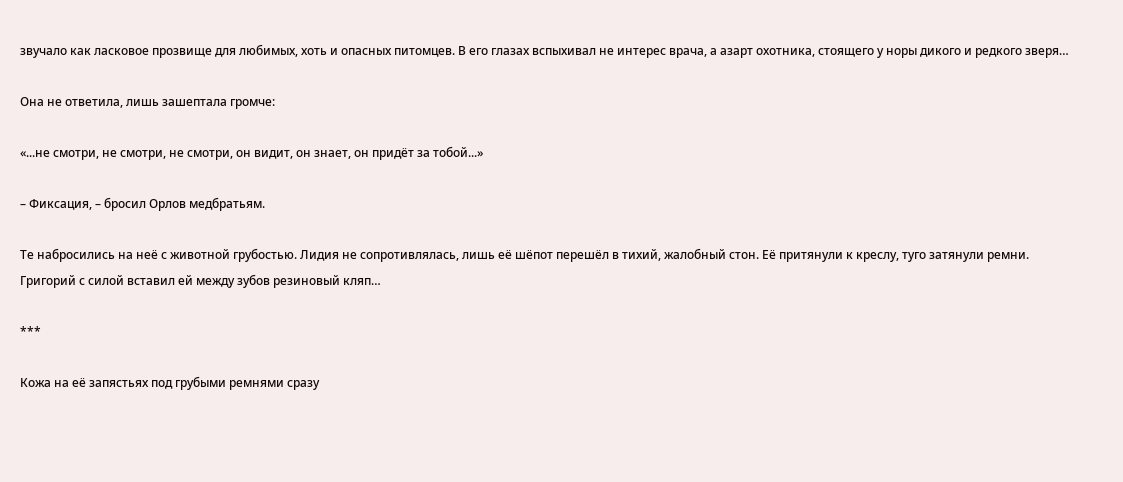звучало как ласковое прозвище для любимых, хоть и опасных питомцев. В его глазах вспыхивал не интерес врача, а азарт охотника, стоящего у норы дикого и редкого зверя…

Она не ответила, лишь зашептала громче:

«...не смотри, не смотри, не смотри, он видит, он знает, он придёт за тобой...»

– Фиксация, – бросил Орлов медбратьям.

Те набросились на неё с животной грубостью. Лидия не сопротивлялась, лишь её шёпот перешёл в тихий, жалобный стон. Её притянули к креслу, туго затянули ремни. Григорий с силой вставил ей между зубов резиновый кляп…

***

Кожа на её запястьях под грубыми ремнями сразу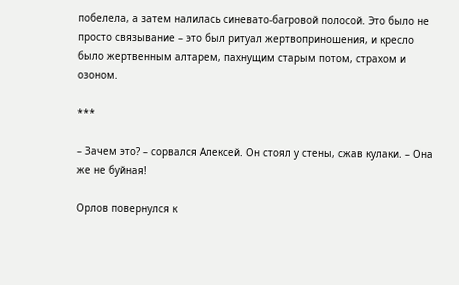побелела, а затем налилась синевато-багровой полосой. Это было не просто связывание – это был ритуал жертвоприношения, и кресло было жертвенным алтарем, пахнущим старым потом, страхом и озоном.

***

– Зачем это? – сорвался Алексей. Он стоял у стены, сжав кулаки. – Она же не буйная!

Орлов повернулся к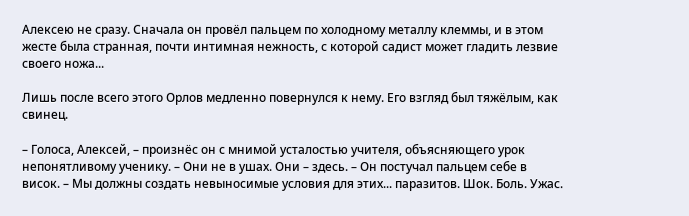Алексею не сразу. Сначала он провёл пальцем по холодному металлу клеммы, и в этом жесте была странная, почти интимная нежность, с которой садист может гладить лезвие своего ножа...

Лишь после всего этого Орлов медленно повернулся к нему. Его взгляд был тяжёлым, как свинец.

– Голоса, Алексей, – произнёс он с мнимой усталостью учителя, объясняющего урок непонятливому ученику. – Они не в ушах. Они – здесь. – Он постучал пальцем себе в висок. – Мы должны создать невыносимые условия для этих... паразитов. Шок. Боль. Ужас.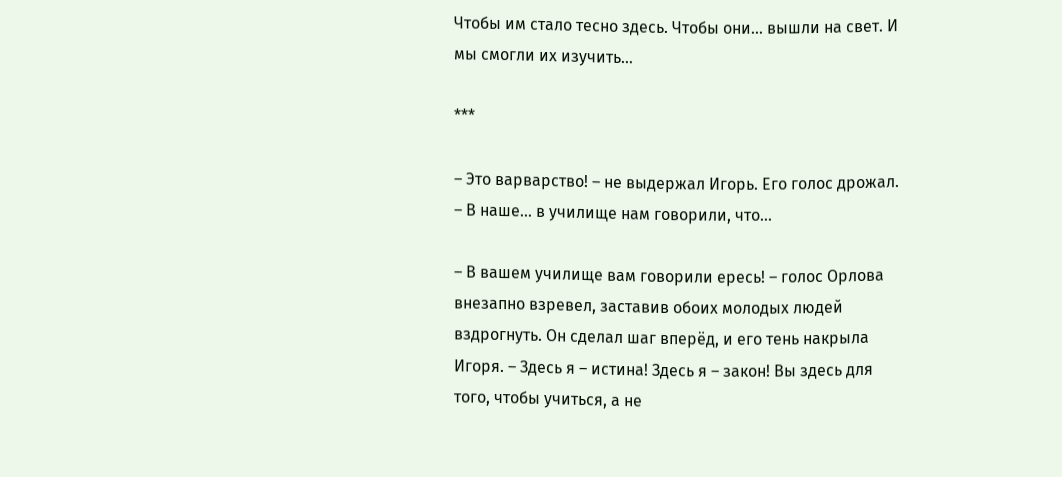Чтобы им стало тесно здесь. Чтобы они... вышли на свет. И мы смогли их изучить…

***

– Это варварство! – не выдержал Игорь. Его голос дрожал. – В наше... в училище нам говорили, что...

– В вашем училище вам говорили ересь! – голос Орлова внезапно взревел, заставив обоих молодых людей вздрогнуть. Он сделал шаг вперёд, и его тень накрыла Игоря. – Здесь я – истина! Здесь я – закон! Вы здесь для того, чтобы учиться, а не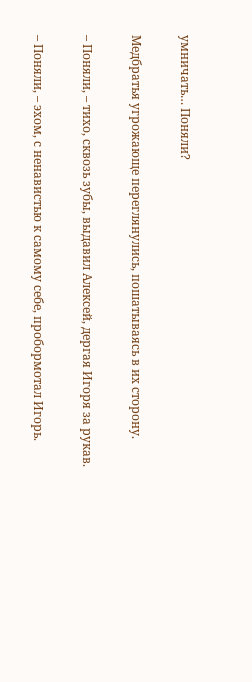умничать… Поняли?

Медбратья угрожающе переглянулись, пошатываясь в их сторону.

– Поняли, – тихо, сквозь зубы, выдавил Алексей, дергая Игоря за рукав.

– Поняли, – эхом, с ненавистью к самому себе, пробормотал Игорь.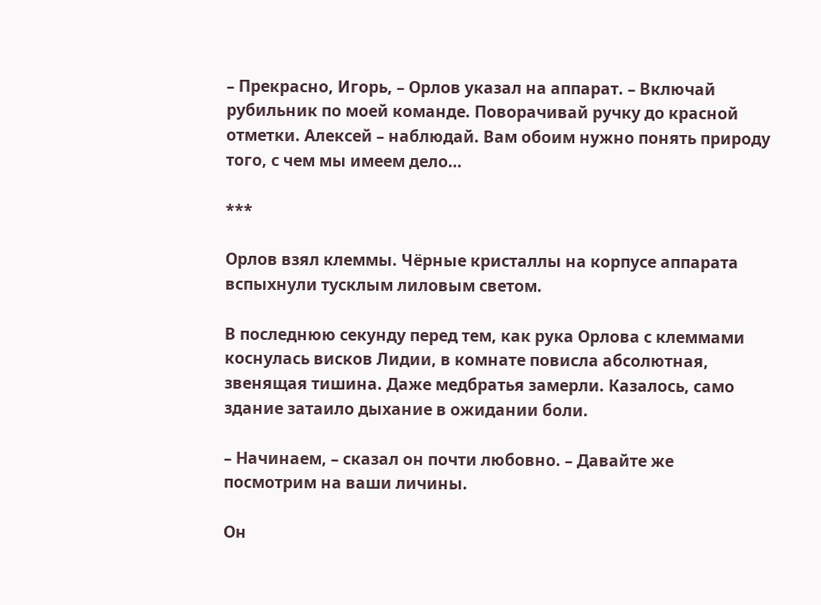– Прекрасно, Игорь, – Орлов указал на аппарат. – Включай рубильник по моей команде. Поворачивай ручку до красной отметки. Алексей – наблюдай. Вам обоим нужно понять природу того, с чем мы имеем дело…

***

Орлов взял клеммы. Чёрные кристаллы на корпусе аппарата вспыхнули тусклым лиловым светом.

В последнюю секунду перед тем, как рука Орлова с клеммами коснулась висков Лидии, в комнате повисла абсолютная, звенящая тишина. Даже медбратья замерли. Казалось, само здание затаило дыхание в ожидании боли.

– Начинаем, – сказал он почти любовно. – Давайте же посмотрим на ваши личины.

Он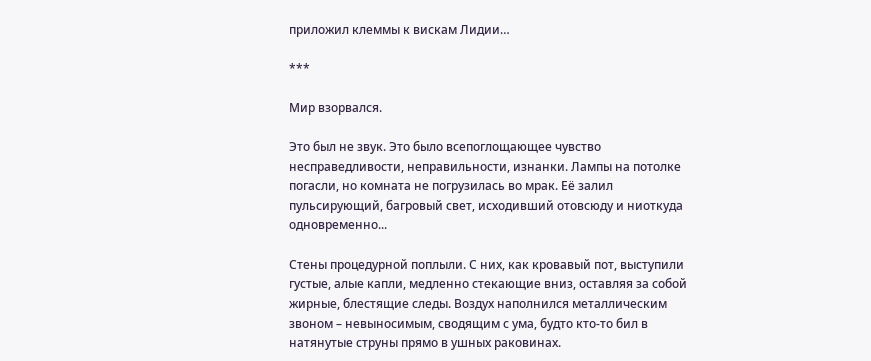приложил клеммы к вискам Лидии…

***

Мир взорвался.

Это был не звук. Это было всепоглощающее чувство несправедливости, неправильности, изнанки. Лампы на потолке погасли, но комната не погрузилась во мрак. Её залил пульсирующий, багровый свет, исходивший отовсюду и ниоткуда одновременно...

Стены процедурной поплыли. С них, как кровавый пот, выступили густые, алые капли, медленно стекающие вниз, оставляя за собой жирные, блестящие следы. Воздух наполнился металлическим звоном – невыносимым, сводящим с ума, будто кто-то бил в натянутые струны прямо в ушных раковинах.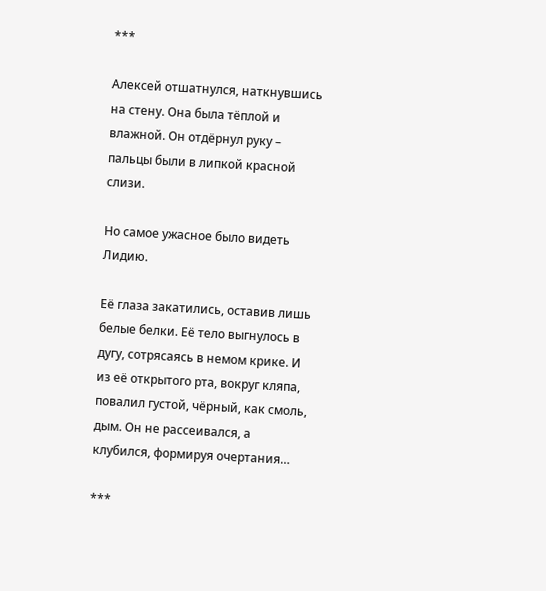***

Алексей отшатнулся, наткнувшись на стену. Она была тёплой и влажной. Он отдёрнул руку – пальцы были в липкой красной слизи.

Но самое ужасное было видеть Лидию.

Её глаза закатились, оставив лишь белые белки. Её тело выгнулось в дугу, сотрясаясь в немом крике. И из её открытого рта, вокруг кляпа, повалил густой, чёрный, как смоль, дым. Он не рассеивался, а клубился, формируя очертания…

***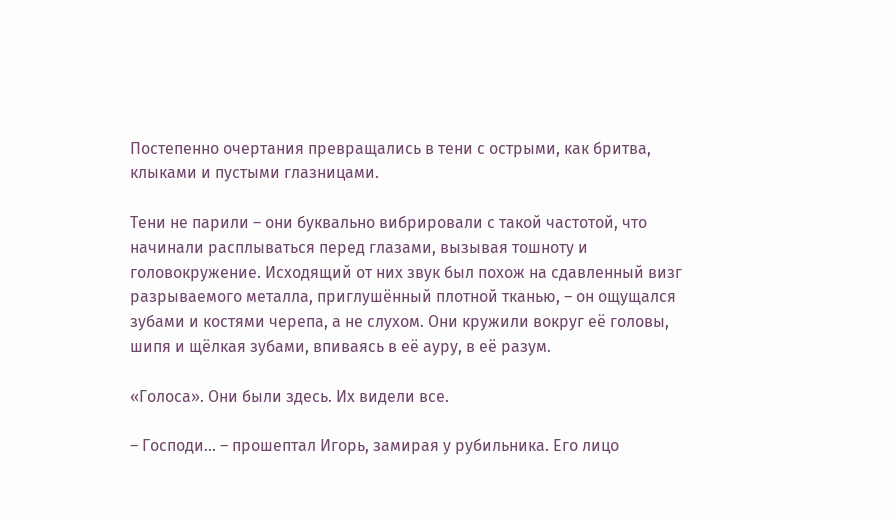Постепенно очертания превращались в тени с острыми, как бритва, клыками и пустыми глазницами.

Тени не парили – они буквально вибрировали с такой частотой, что начинали расплываться перед глазами, вызывая тошноту и головокружение. Исходящий от них звук был похож на сдавленный визг разрываемого металла, приглушённый плотной тканью, – он ощущался зубами и костями черепа, а не слухом. Они кружили вокруг её головы, шипя и щёлкая зубами, впиваясь в её ауру, в её разум.

«Голоса». Они были здесь. Их видели все.

– Господи... – прошептал Игорь, замирая у рубильника. Его лицо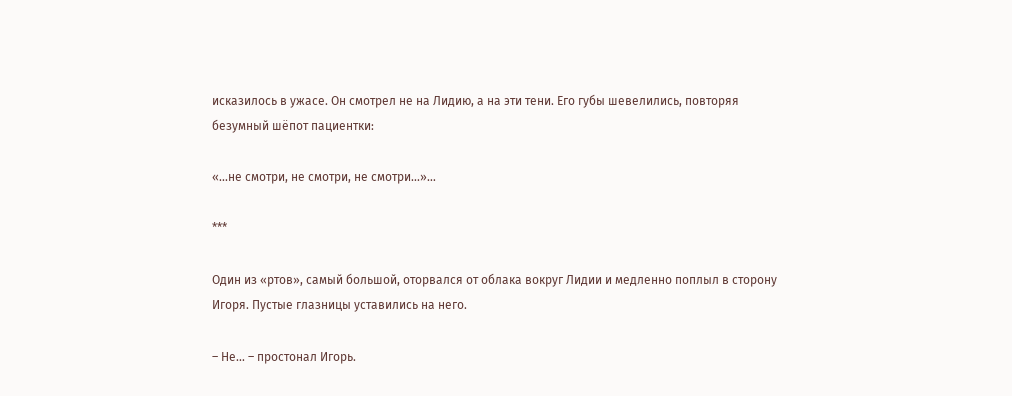исказилось в ужасе. Он смотрел не на Лидию, а на эти тени. Его губы шевелились, повторяя безумный шёпот пациентки:

«...не смотри, не смотри, не смотри...»…

***

Один из «ртов», самый большой, оторвался от облака вокруг Лидии и медленно поплыл в сторону Игоря. Пустые глазницы уставились на него.

– Не... – простонал Игорь.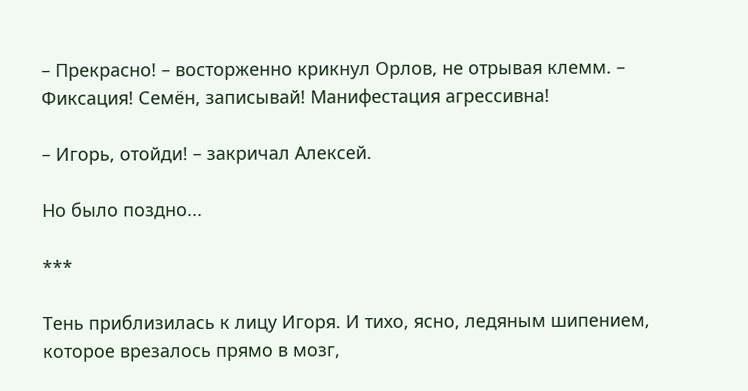– Прекрасно! – восторженно крикнул Орлов, не отрывая клемм. – Фиксация! Семён, записывай! Манифестация агрессивна!

– Игорь, отойди! – закричал Алексей.

Но было поздно...

***

Тень приблизилась к лицу Игоря. И тихо, ясно, ледяным шипением, которое врезалось прямо в мозг,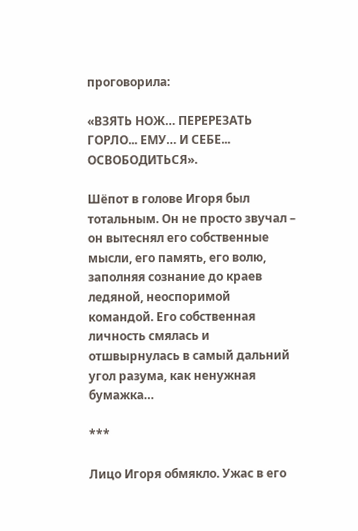проговорила:

«ВЗЯТЬ НОЖ… ПЕРЕРЕЗАТЬ ГОРЛО... ЕМУ… И СЕБЕ... ОСВОБОДИТЬСЯ».

Шёпот в голове Игоря был тотальным. Он не просто звучал – он вытеснял его собственные мысли, его память, его волю, заполняя сознание до краев ледяной, неоспоримой командой. Его собственная личность смялась и отшвырнулась в самый дальний угол разума, как ненужная бумажка…

***

Лицо Игоря обмякло. Ужас в его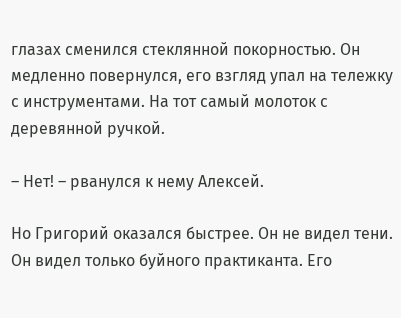глазах сменился стеклянной покорностью. Он медленно повернулся, его взгляд упал на тележку с инструментами. На тот самый молоток с деревянной ручкой.

– Нет! – рванулся к нему Алексей.

Но Григорий оказался быстрее. Он не видел тени. Он видел только буйного практиканта. Его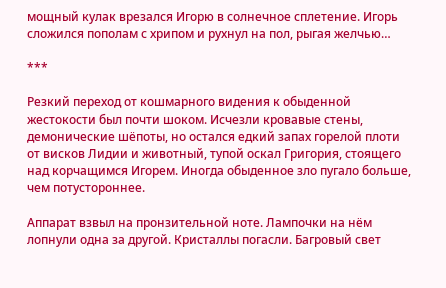мощный кулак врезался Игорю в солнечное сплетение. Игорь сложился пополам с хрипом и рухнул на пол, рыгая желчью…

***

Резкий переход от кошмарного видения к обыденной жестокости был почти шоком. Исчезли кровавые стены, демонические шёпоты, но остался едкий запах горелой плоти от висков Лидии и животный, тупой оскал Григория, стоящего над корчащимся Игорем. Иногда обыденное зло пугало больше, чем потустороннее.

Аппарат взвыл на пронзительной ноте. Лампочки на нём лопнули одна за другой. Кристаллы погасли. Багровый свет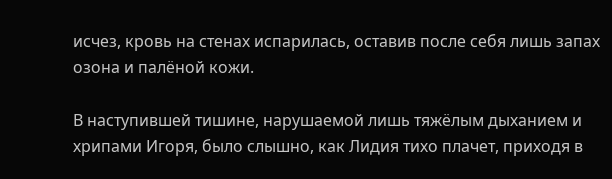исчез, кровь на стенах испарилась, оставив после себя лишь запах озона и палёной кожи.

В наступившей тишине, нарушаемой лишь тяжёлым дыханием и хрипами Игоря, было слышно, как Лидия тихо плачет, приходя в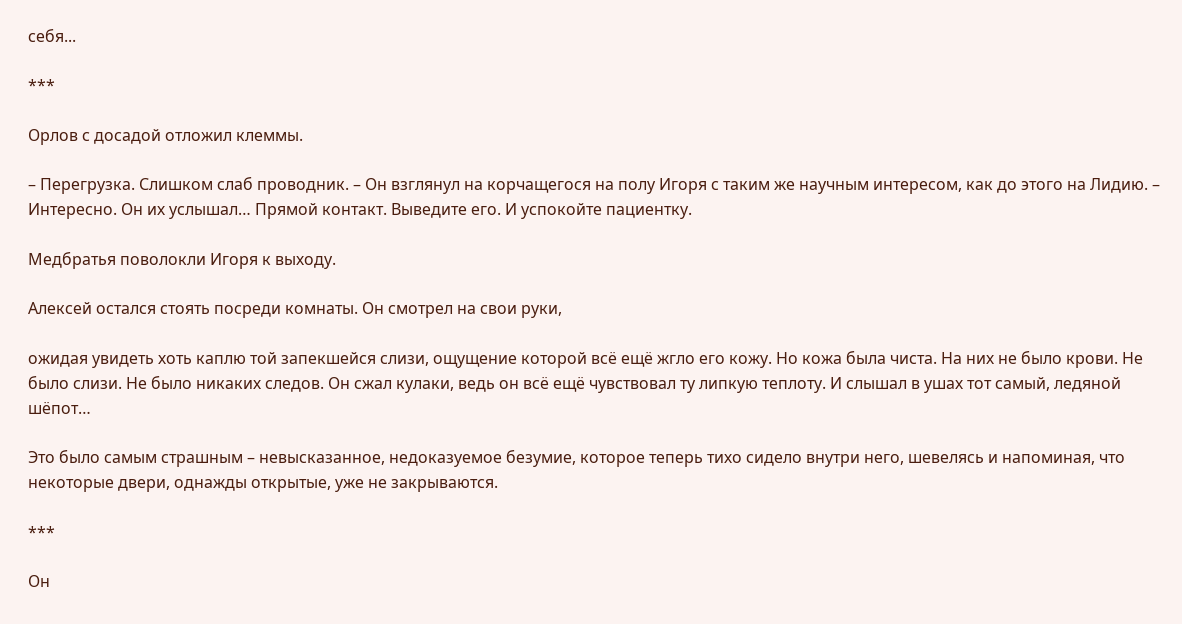себя...

***

Орлов с досадой отложил клеммы.

– Перегрузка. Слишком слаб проводник. – Он взглянул на корчащегося на полу Игоря с таким же научным интересом, как до этого на Лидию. – Интересно. Он их услышал… Прямой контакт. Выведите его. И успокойте пациентку.

Медбратья поволокли Игоря к выходу.

Алексей остался стоять посреди комнаты. Он смотрел на свои руки,

ожидая увидеть хоть каплю той запекшейся слизи, ощущение которой всё ещё жгло его кожу. Но кожа была чиста. На них не было крови. Не было слизи. Не было никаких следов. Он сжал кулаки, ведь он всё ещё чувствовал ту липкую теплоту. И слышал в ушах тот самый, ледяной шёпот…

Это было самым страшным – невысказанное, недоказуемое безумие, которое теперь тихо сидело внутри него, шевелясь и напоминая, что некоторые двери, однажды открытые, уже не закрываются.

***

Он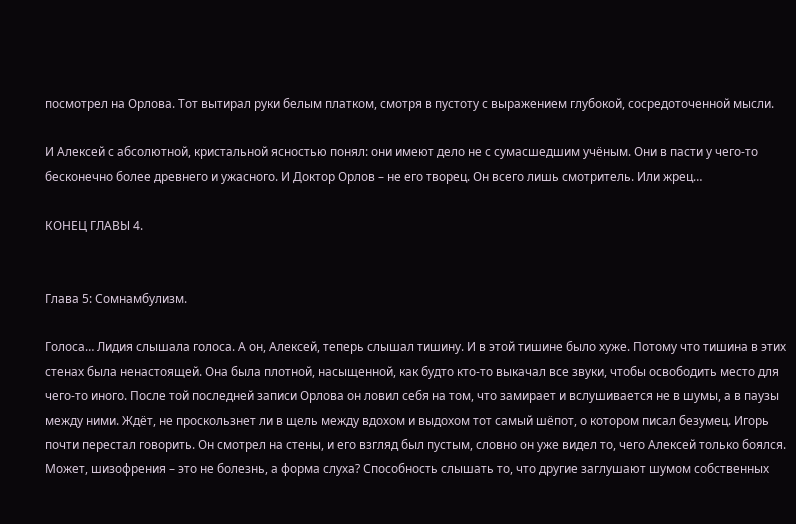посмотрел на Орлова. Тот вытирал руки белым платком, смотря в пустоту с выражением глубокой, сосредоточенной мысли.

И Алексей с абсолютной, кристальной ясностью понял: они имеют дело не с сумасшедшим учёным. Они в пасти у чего-то бесконечно более древнего и ужасного. И Доктор Орлов – не его творец. Он всего лишь смотритель. Или жрец…

КОНЕЦ ГЛАВЫ 4.


Глава 5: Сомнамбулизм.

Голоса… Лидия слышала голоса. А он, Алексей, теперь слышал тишину. И в этой тишине было хуже. Потому что тишина в этих стенах была ненастоящей. Она была плотной, насыщенной, как будто кто-то выкачал все звуки, чтобы освободить место для чего-то иного. После той последней записи Орлова он ловил себя на том, что замирает и вслушивается не в шумы, а в паузы между ними. Ждёт, не проскользнет ли в щель между вдохом и выдохом тот самый шёпот, о котором писал безумец. Игорь почти перестал говорить. Он смотрел на стены, и его взгляд был пустым, словно он уже видел то, чего Алексей только боялся. Может, шизофрения – это не болезнь, а форма слуха? Способность слышать то, что другие заглушают шумом собственных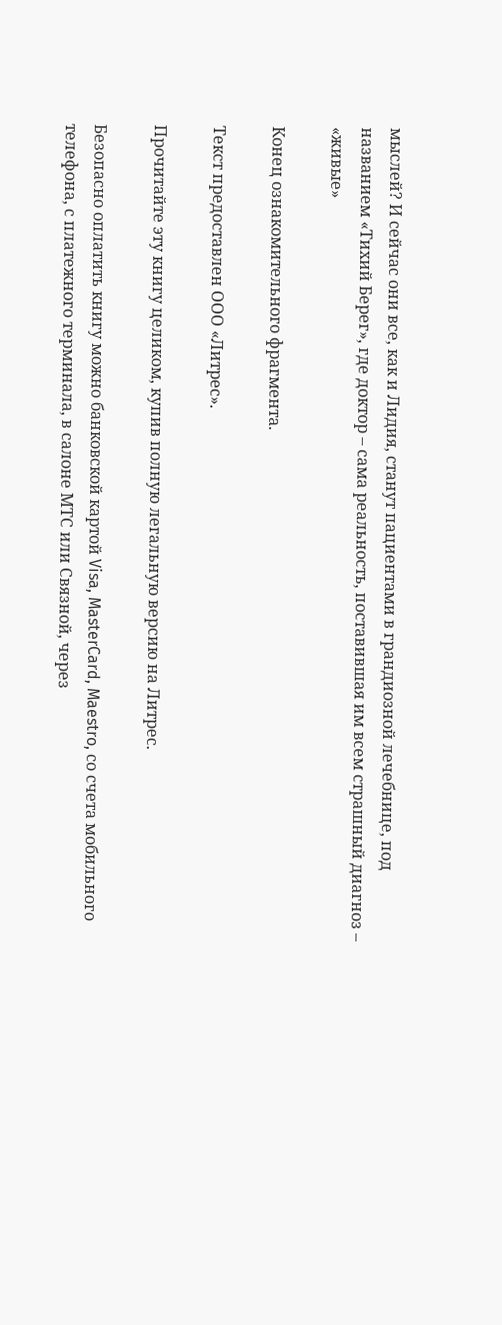мыслей? И сейчас они все, как и Лидия, станут пациентами в грандиозной лечебнице, под названием «Тихий Берег», где доктор – сама реальность, поставившая им всем страшный диагноз – «живые»

Конец ознакомительного фрагмента.

Текст предоставлен ООО «Литрес».

Прочитайте эту книгу целиком, купив полную легальную версию на Литрес.

Безопасно оплатить книгу можно банковской картой Visa, MasterCard, Maestro, со счета мобильного телефона, с платежного терминала, в салоне МТС или Связной, через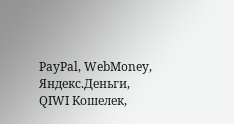PayPal, WebMoney, Яндекс.Деньги, QIWI Кошелек,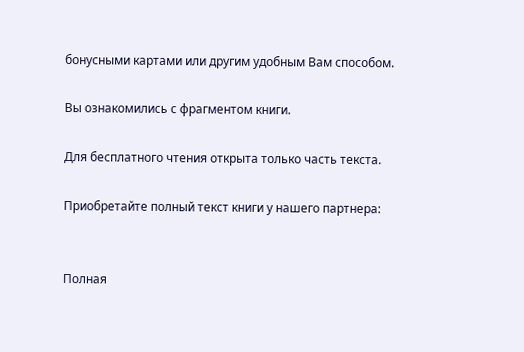бонусными картами или другим удобным Вам способом.

Вы ознакомились с фрагментом книги.

Для бесплатного чтения открыта только часть текста.

Приобретайте полный текст книги у нашего партнера:


Полная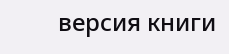версия книги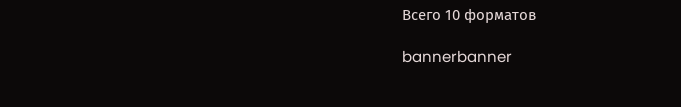Всего 10 форматов

bannerbanner